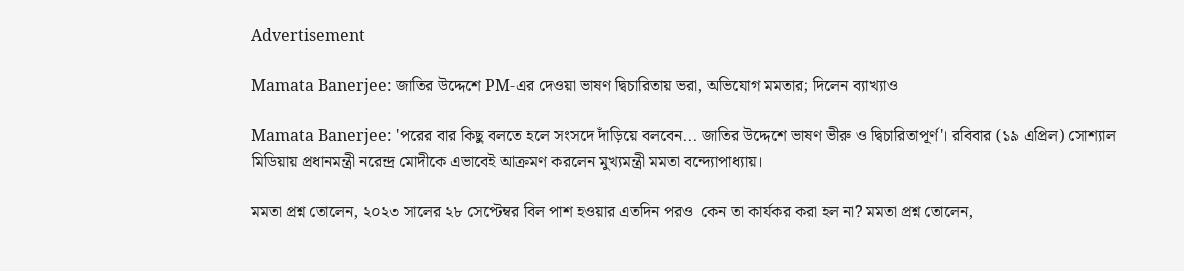Advertisement

Mamata Banerjee: জাতির উদ্দেশে PM-এর দেওয়া ভাষণ দ্বিচারিতায় ভরা, অভিযোগ মমতার; দিলেন ব্যাখ্যাও

Mamata Banerjee: 'পরের বার কিছু বলতে হলে সংসদে দাঁড়িয়ে বলবেন... জাতির উদ্দেশে ভাষণ ভীরু ও দ্বিচারিতাপূর্ণ'। রবিবার (১৯ এপ্রিল) সোশ্যাল মিডিয়ায় প্রধানমন্ত্রী নরেন্দ্র মোদীকে এভাবেই আক্রমণ করলেন মুখ্যমন্ত্রী মমতা বন্দ্যোপাধ্যায়।

মমতা প্রশ্ন তোলেন, ২০২৩ সালের ২৮ সেপ্টেম্বর বিল পাশ হওয়ার এতদিন পরও  কেন তা কার্যকর করা হল না? মমতা প্রশ্ন তোলেন,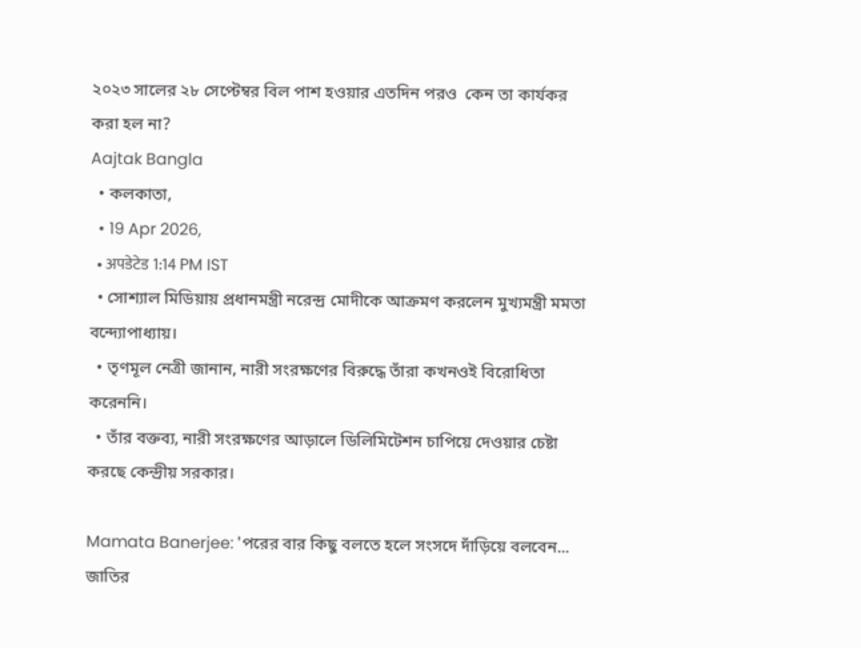২০২৩ সালের ২৮ সেপ্টেম্বর বিল পাশ হওয়ার এতদিন পরও  কেন তা কার্যকর করা হল না?
Aajtak Bangla
  • কলকাতা,
  • 19 Apr 2026,
  • अपडेटेड 1:14 PM IST
  • সোশ্যাল মিডিয়ায় প্রধানমন্ত্রী নরেন্দ্র মোদীকে আক্রমণ করলেন মুখ্যমন্ত্রী মমতা বন্দ্যোপাধ্যায়।
  • তৃণমূল নেত্রী জানান, নারী সংরক্ষণের বিরুদ্ধে তাঁরা কখনওই বিরোধিতা করেননি।
  • তাঁর বক্তব্য, নারী সংরক্ষণের আড়ালে ডিলিমিটেশন চাপিয়ে দেওয়ার চেষ্টা করছে কেন্দ্রীয় সরকার।

Mamata Banerjee: 'পরের বার কিছু বলতে হলে সংসদে দাঁড়িয়ে বলবেন... জাতির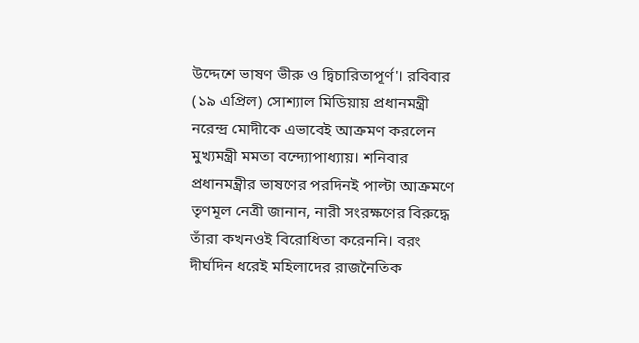উদ্দেশে ভাষণ ভীরু ও দ্বিচারিতাপূর্ণ'। রবিবার (১৯ এপ্রিল) সোশ্যাল মিডিয়ায় প্রধানমন্ত্রী নরেন্দ্র মোদীকে এভাবেই আক্রমণ করলেন মুখ্যমন্ত্রী মমতা বন্দ্যোপাধ্যায়। শনিবার প্রধানমন্ত্রীর ভাষণের পরদিনই পাল্টা আক্রমণে তৃণমূল নেত্রী জানান, নারী সংরক্ষণের বিরুদ্ধে তাঁরা কখনওই বিরোধিতা করেননি। বরং দীর্ঘদিন ধরেই মহিলাদের রাজনৈতিক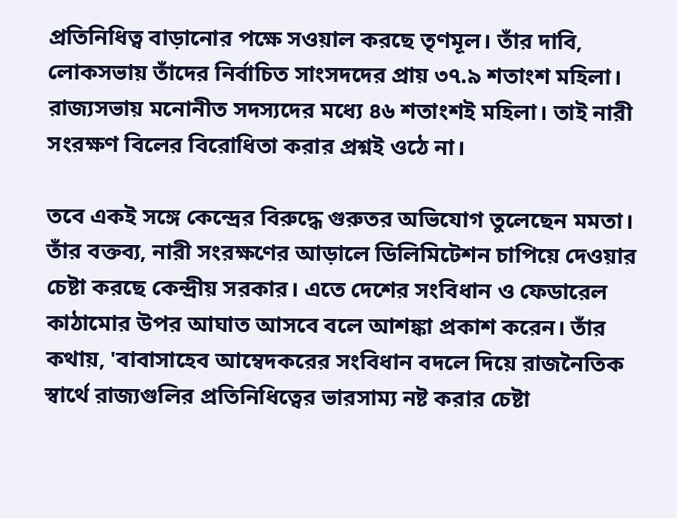প্রতিনিধিত্ব বাড়ানোর পক্ষে সওয়াল করছে তৃণমূল। তাঁর দাবি, লোকসভায় তাঁদের নির্বাচিত সাংসদদের প্রায় ৩৭.৯ শতাংশ মহিলা। রাজ্যসভায় মনোনীত সদস্যদের মধ্যে ৪৬ শতাংশই মহিলা। তাই নারী সংরক্ষণ বিলের বিরোধিতা করার প্রশ্নই ওঠে না।

তবে একই সঙ্গে কেন্দ্রের বিরুদ্ধে গুরুতর অভিযোগ তুলেছেন মমতা। তাঁর বক্তব্য, নারী সংরক্ষণের আড়ালে ডিলিমিটেশন চাপিয়ে দেওয়ার চেষ্টা করছে কেন্দ্রীয় সরকার। এতে দেশের সংবিধান ও ফেডারেল কাঠামোর উপর আঘাত আসবে বলে আশঙ্কা প্রকাশ করেন। তাঁর কথায়, 'বাবাসাহেব আম্বেদকরের সংবিধান বদলে দিয়ে রাজনৈতিক স্বার্থে রাজ্যগুলির প্রতিনিধিত্বের ভারসাম্য নষ্ট করার চেষ্টা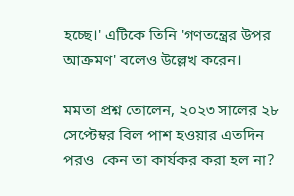হচ্ছে।' এটিকে তিনি 'গণতন্ত্রের উপর আক্রমণ' বলেও উল্লেখ করেন।

মমতা প্রশ্ন তোলেন, ২০২৩ সালের ২৮ সেপ্টেম্বর বিল পাশ হওয়ার এতদিন পরও  কেন তা কার্যকর করা হল না?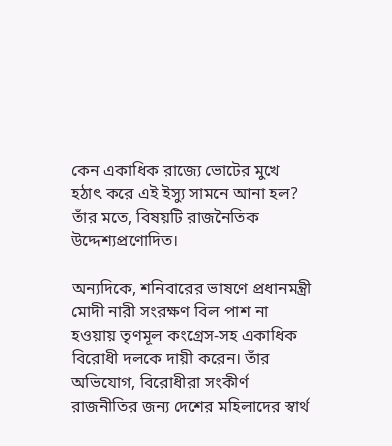কেন একাধিক রাজ্যে ভোটের মুখে হঠাৎ করে এই ইস্যু সামনে আনা হল? তাঁর মতে, বিষয়টি রাজনৈতিক উদ্দেশ্যপ্রণোদিত।

অন্যদিকে, শনিবারের ভাষণে প্রধানমন্ত্রী মোদী নারী সংরক্ষণ বিল পাশ না হওয়ায় তৃণমূল কংগ্রেস-সহ একাধিক বিরোধী দলকে দায়ী করেন। তাঁর অভিযোগ, বিরোধীরা সংকীর্ণ রাজনীতির জন্য দেশের মহিলাদের স্বার্থ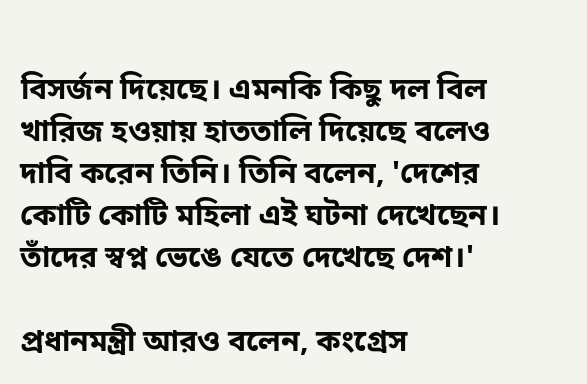বিসর্জন দিয়েছে। এমনকি কিছু দল বিল খারিজ হওয়ায় হাততালি দিয়েছে বলেও দাবি করেন তিনি। তিনি বলেন, 'দেশের কোটি কোটি মহিলা এই ঘটনা দেখেছেন। তাঁদের স্বপ্ন ভেঙে যেতে দেখেছে দেশ।'

প্রধানমন্ত্রী আরও বলেন, কংগ্রেস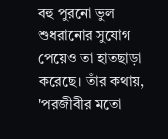বহু পুরনো ভুল শুধরানোর সুযোগ পেয়েও তা হাতছাড়া করেছে। তাঁর কথায়, 'পরজীবীর মতো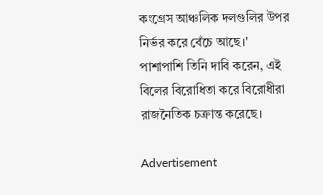কংগ্রেস আঞ্চলিক দলগুলির উপর নির্ভর করে বেঁচে আছে।' পাশাপাশি তিনি দাবি করেন, এই বিলের বিরোধিতা করে বিরোধীরা রাজনৈতিক চক্রান্ত করেছে।

Advertisement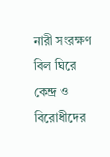নারী সংরক্ষণ বিল ঘিরে কেন্দ্র ও বিরোধীদের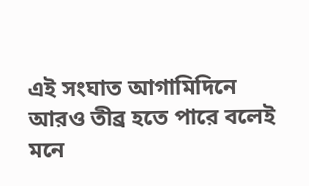এই সংঘাত আগামিদিনে আরও তীব্র হতে পারে বলেই মনে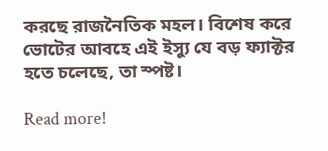করছে রাজনৈতিক মহল। বিশেষ করে ভোটের আবহে এই ইস্যু যে বড় ফ্যাক্টর হতে চলেছে, তা স্পষ্ট।

Read more!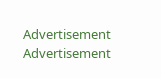Advertisement
Advertisement